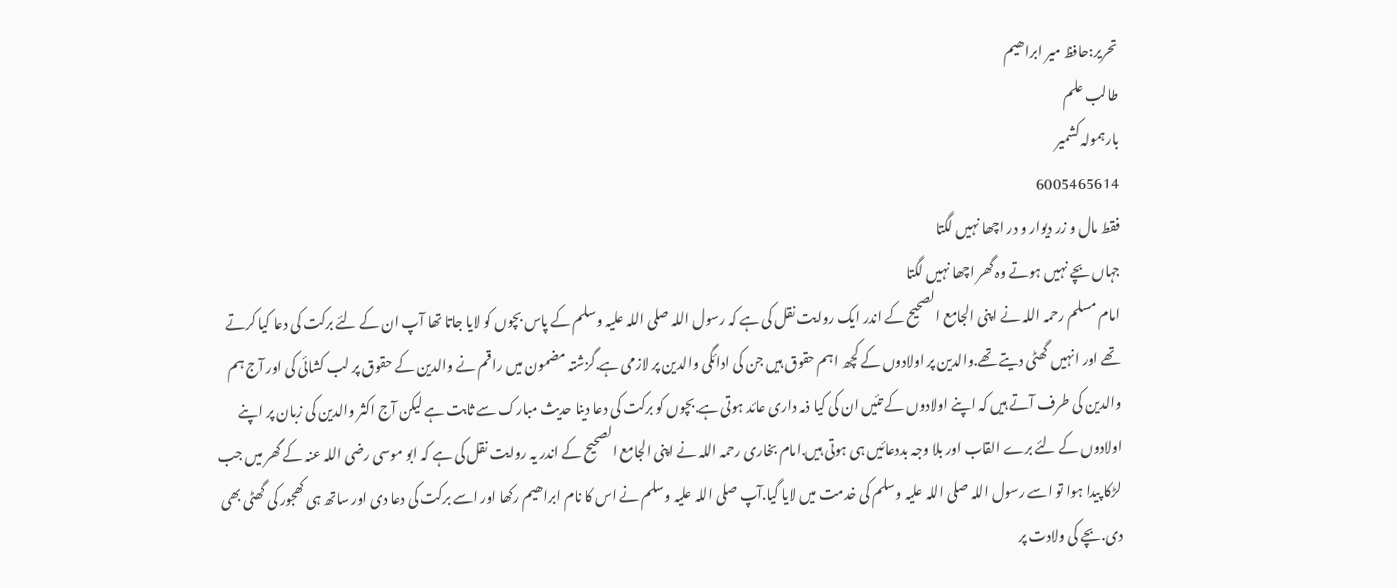تحریر:حافظ میر ابراھیم
طالب علم
بارہمولہ کشمیر
6005465614
فقط مال و زر دیوار و در اچھا نہیں لگتا
جہاں بچے نہیں ہوتے وہ گھر اچھا نہیں لگتا
امام مسلم رحمہ اللہ نے اپنی الجامع الصحیح کے اندر ایک روایت نقل کی ہے کہ رسول اللہ صلی اللہ علیہ وسلم کے پاس بچوں کو لایا جاتا تھا آپ ان کے لئے برکت کی دعا کیا کرتے تھے اور انہیں گھٹی دیتے تھے.والدین پر اولادوں کے کچھ اہم حقوق ہیں جن کی ادائگی والدین پر لازمی ہے.گزشتہ مضمون میں راقم نے والدین کے حقوق پر لب کشائی کی اور آج ہم والدین کی طرف آتے ہیں کہ اپنے اولادوں کے تئیں ان کی کیا ذمہ داری عائد ہوتی ہے.بچوں کو برکت کی دعا دینا حدیث مبارک سے ثابت ہے لیکن آج اکثر والدین کی زبان پر اپنے اولادوں کے لئے برے القاب اور بلا وجہ بددعائیں ہی ہوتی ہیں.امام بخاری رحمہ اللہ نے اپنی الجامع الصحیح کے اندر یہ روایت نقل کی ہے کہ ابو موسی رضی اللہ عنہ کے گھر میں جب لڑکا پیدا ہوا تو اسے رسول اللہ صلی اللہ علیہ وسلم کی خدمت میں لایا گیا.آپ صلی اللہ علیہ وسلم نے اس کا نام ابراھیم رکھا اور اسے برکت کی دعا دی اور ساتھ ہی کھجور کی گھٹی بھی دی.بچے کی ولادت پر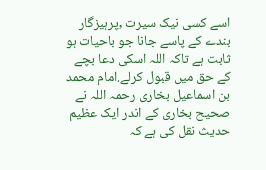اسے کسی نیک سیرت ,پرہیزگار بندے کے پاسے جانا جو باحیات ہو ثابت ہے تاکہ اللہ اسکی دعا بچے کے حق میں قبول کرلے.امام محمد بن اسماعیل بخاری رحمہ اللہ نے صحیح بخاری کے اندر ایک عظیم حدیث نقل کی ہے کہ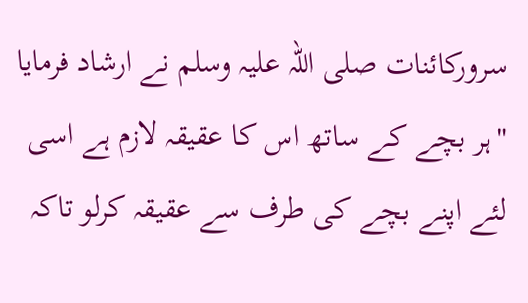سرورکائنات صلی اللہ علیہ وسلم نے ارشاد فرمایا "ہر بچے کے ساتھ اس کا عقیقہ لازم ہے اسی لئے اپنے بچے کی طرف سے عقیقہ کرلو تاکہ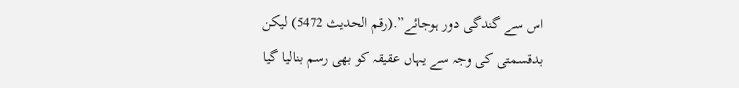اس سے گندگی دور ہوجائے”.(رقم الحدیث 5472) لیکن بدقسمتی کی وجہ سے یہاں عقیقہ کو بھی رسم بنالیا گیا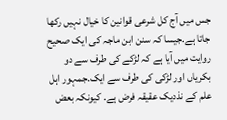جس میں آج کل شرعی قوانین کا خیال نہیں رکھا جاتا ہے.جیسا کہ سنن ابن ماجہ کی ایک صحیح روایت میں آیا ہے کہ لڑکے کی طرف سے دو بکریاں اور لڑکی کی طرف سے ایک.جمہور اہل علم کے نذدیک عقیقہ فرض ہے. کیونکہ بعض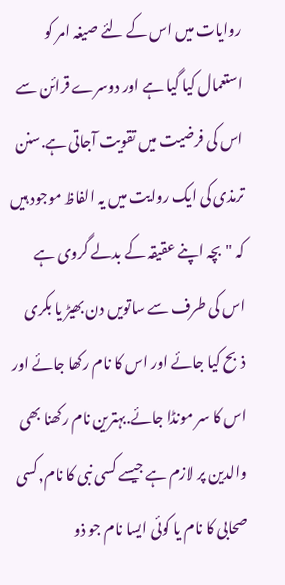روایات میں اس کے لئے صیغہ امر کو استعمال کیا گیا ہے اور دوسرے قرائن سے اس کی فرضیت میں تقویت آجاتی ہے.سنن ترمذی کی ایک روایت میں یہ الفاظ موجود ہیں کہ "بچہ اپنے عقیقہ کے بدلے گروی ہے اس کی طرف سے ساتویں دن بھیڑ یا بکری ذبح کیا جائے اور اس کا نام رکھا جائے اور اس کا سر مونڈا جائے.بہترین نام رکھنا بھی والدین پر لازم ہے جیسے کسی نبی کا نام,کسی صحابی کا نام یا کوئی ایسا نام جو ذو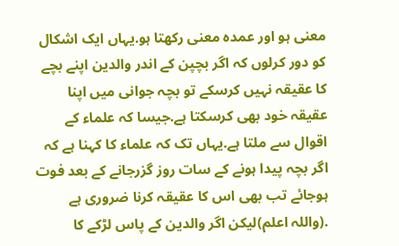معنی ہو اور عمدہ معنی رکھتا ہو.یہاں ایک اشکال کو دور کرلوں کہ اگر بچپن کے اندر والدین اپنے بچے کا عقیقہ نہیں کرسکے تو بچہ جوانی میں اپنا عقیقہ خود بھی کرسکتا ہے.جیسا کہ علماء کے اقوال سے ملتا ہے.یہاں تک کہ علماء کا کہنا ہے کہ اگر بچہ پیدا ہونے کے سات روز گزرجانے کے بعد فوت ہوجائے تب بھی اس کا عقیقہ کرنا ضروری ہے .(واللہ اعلم)لیکن اگر والدین کے پاس لڑکے کا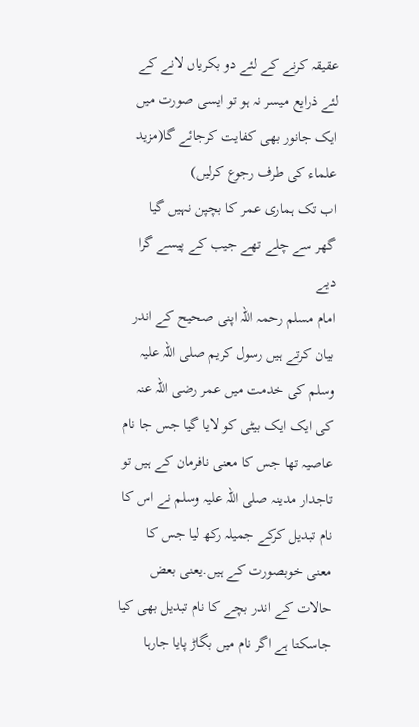عقیقہ کرنے کے لئے دو بکریاں لانے کے لئے ذرایع میسر نہ ہو تو ایسی صورت میں ایک جانور بھی کفایت کرجائے گا(مزید علماء کی طرف رجوع کرلیں)
اب تک ہماری عمر کا بچپن نہیں گیا
گھر سے چلے تھے جیب کے پیسے گرا دیے
امام مسلم رحمہ اللہ اپنی صحیح کے اندر بیان کرتے ہیں رسول کریم صلی اللہ علیہ وسلم کی خدمت میں عمر رضی اللہ عنہ کی ایک ایک بیٹی کو لایا گیا جس جا نام عاصیہ تھا جس کا معنی نافرمان کے ہیں تو تاجدار مدینہ صلی اللہ علیہ وسلم نے اس کا نام تبدیل کرکے جمیلہ رکھ لیا جس کا معنی خوبصورت کے ہیں.یعنی بعض حالات کے اندر بچے کا نام تبدیل بھی کیا جاسکتا ہے اگر نام میں بگاڑ پایا جارہا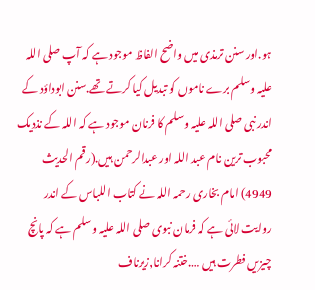ہو.اور سنن ترمذی میں واضح الفاظ موجود ہے کہ آپ صلی اللہ علیہ وسلم برے ناموں کو تبدیل کیا کرتے تھے.سنن ابوداؤد کے اندر نبی صلی اللہ علیہ وسلم کا فرنان موجود ہے کہ اللہ کے نذدیک محبوب ترین نام عبد اللہ اور عبدالرحمن ہیں.(رقم الحدیث 4949) امام بخاری رحمہ اللہ نے کتاب اللباس کے اندر روایت لائی ہے کہ فرمان نبوی صلی اللہ علیہ وسلم ہے کہ پانچ چیزیں فطرت ہیں ….ختنہ کرانا,زیرناف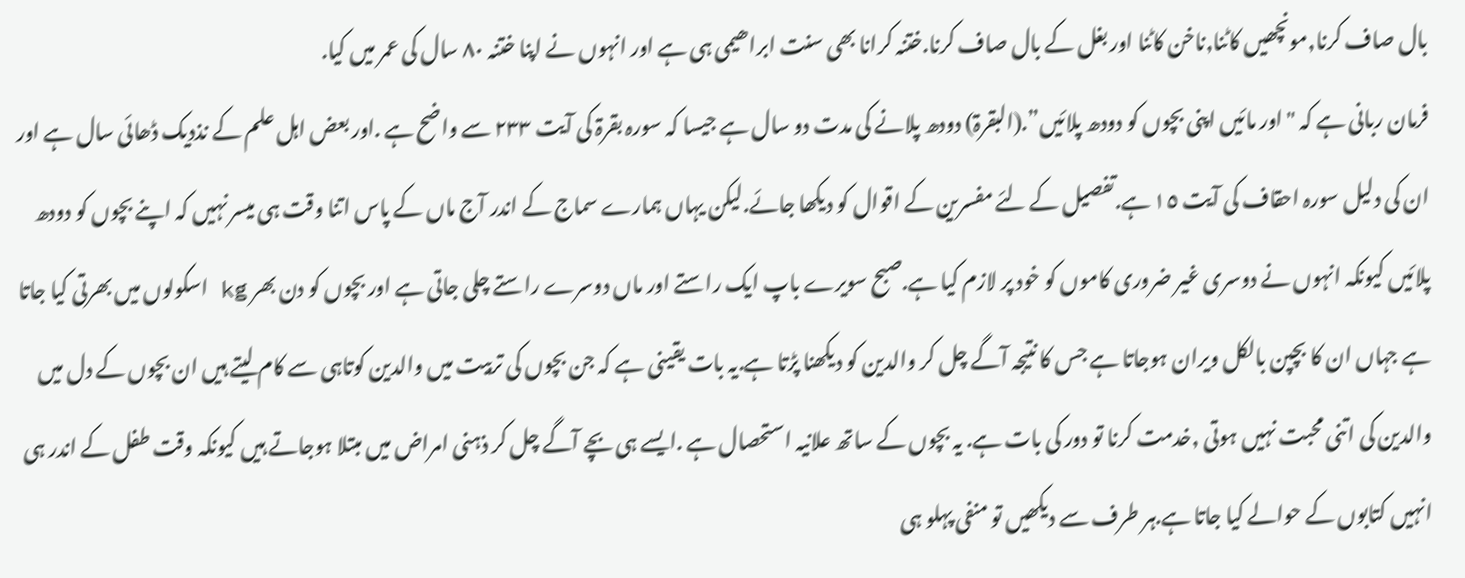بال صاف کرنا,مونچھیں کاٹنا,ناخن کاٹنا اور بغل کے بال صاف کرنا.ختنہ کرانا بھی سنت ابراھیمی ہی ہے اور انہوں نے اپنا ختنہ ۸۰ سال کی عمر میں کیا.
فرمان ربانی ہے کہ "اور مائیں اپنی بچوں کو دودھ پلائیں”.(البقرۃ) دودھ پلانے کی مدت دو سال ہے جیسا کہ سورہ بقرۃ کی آیت ۲٣٣ سے واضح ہے .اور بعض اہل علم کے نذدیک ڈھائی سال ہے اور ان کی دلیل سورہ احقاف کی آیت ١٥ ہے.تفصیل کے لئے مفسرین کے اقوال کو دیکھا جائے.لیکن یہاں ہمارے سماج کے اندر آج ماں کے پاس اتنا وقت ہی میسر نہیں کہ اپنے بچوں کو دودھ پلائیں کیونکہ انہوں نے دوسری غیر ضروری کاموں کو خود پر لازم کیا ہے.صبح سویرے باپ ایک راستے اور ماں دوسرے راستے چلی جاتی ہے اور بچوں کو دن بھر kg اسکولوں میں بھرتی کیا جاتا ہے جہاں ان کا بچپن بالکل ویران ہوجاتا ہے جس کا نتیجہ آگے چل کر والدین کو دیکھنا پڑتا ہے.یہ بات یقینی ہے کہ جن بچوں کی تربیت میں والدین کوتاہی سے کام لیتے ہیں ان بچوں کے دل میں والدین کی اتنی محبت نہیں ہوتی ,خدمت کرنا تو دور کی بات ہے. یہ بچوں کے ساتھ علانیہ استحصال ہے .ایسے ہی بچے آگے چل کر ذہنی امراض میں مبتلا ہوجاتے ہیں کیونکہ وقت طفل کے اندر ہی انہیں کتابوں کے حوالے کیا جاتا ہے.ہر طرف سے دیکھیں تو منفی پہلو ہی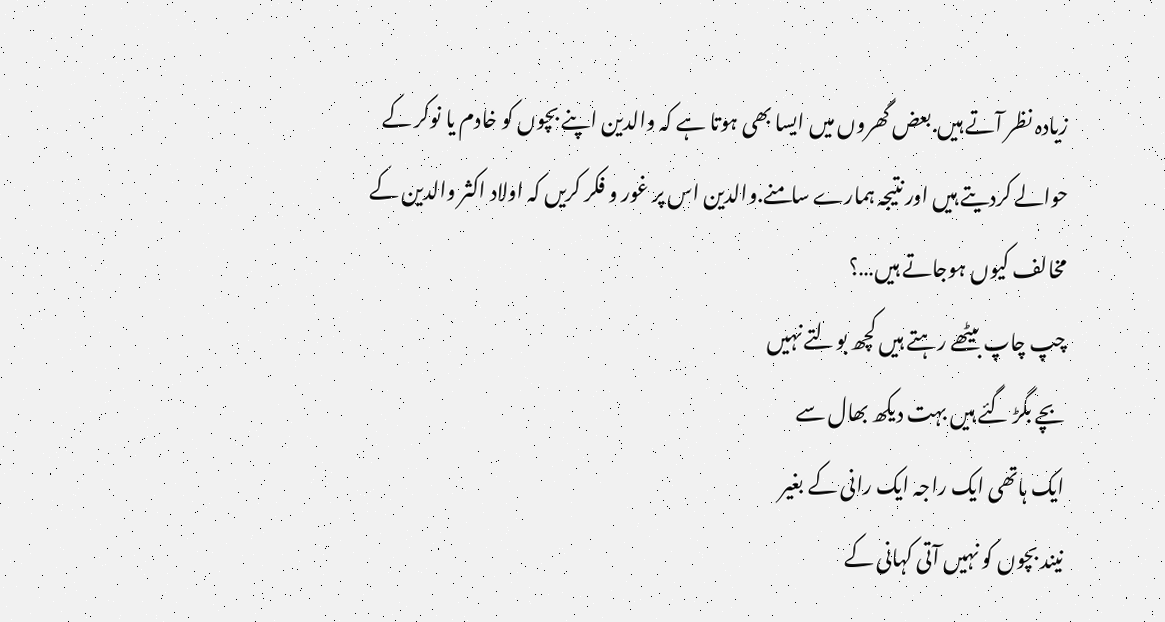زیادہ نظر آتے ہیں.بعض گھروں میں ایسا بھی ہوتا ہے کہ والدین اپنے بچوں کو خادم یا نوکر کے حوالے کردیتے ہیں اور نتیجہ ہمارے سامنے.والدین اس پر غور و فکر کریں کہ اولاد اکثر والدین کے مخالف کیوں ہوجاتے ہیں…؟
چپ چاپ بیٹھے رہتے ہیں کچھ بولتے نہیں
بچے بگڑ گئے ہیں بہت دیکھ بھال سے
ایک ہاتھی ایک راجہ ایک رانی کے بغیر
نیند بچوں کو نہیں آتی کہانی کے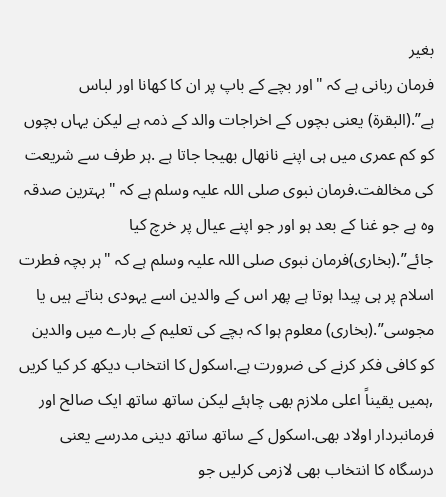بغیر
فرمان ربانی ہے کہ "اور بچے کے باپ پر ان کا کھانا اور لباس ہے”.(البقرۃ) یعنی بچوں کے اخراجات والد کے ذمہ ہے لیکن یہاں بچوں کو کم عمری میں ہی اپنے نانھال بھیجا جاتا ہے .ہر طرف سے شریعت کی مخالفت.فرمان نبوی صلی اللہ علیہ وسلم ہے کہ "بہترین صدقہ وہ ہے جو غنا کے بعد ہو اور جو اپنے عیال پر خرچ کیا جائے”.(بخاری)فرمان نبوی صلی اللہ علیہ وسلم ہے کہ "ہر بچہ فطرت اسلام پر ہی پیدا ہوتا ہے پھر اس کے والدین اسے یہودی بناتے ہیں یا مجوسی”.(بخاری) معلوم ہوا کہ بچے کی تعلیم کے بارے میں والدین کو کافی فکر کرنے کی ضرورت ہے.اسکول کا انتخاب دیکھ کر کیا کریں ,ہمیں یقیناً اعلی ملازم بھی چاہئے لیکن ساتھ ساتھ ایک صالح اور فرمانبردار اولاد بھی.اسکول کے ساتھ ساتھ دینی مدرسے یعنی درسگاہ کا انتخاب بھی لازمی کرلیں جو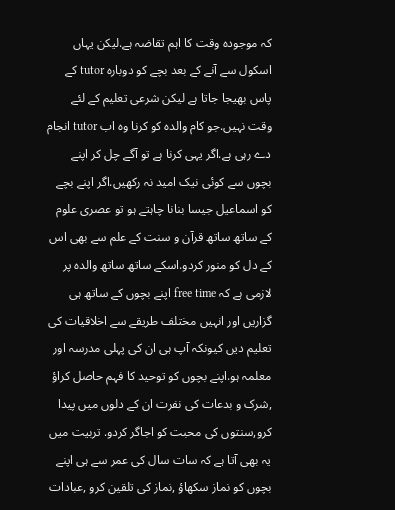کہ موجودہ وقت کا اہم تقاضہ ہے.لیکن یہاں اسکول سے آنے کے بعد بچے کو دوبارہ tutor کے پاس بھیجا جاتا ہے لیکن شرعی تعلیم کے لئے وقت نہیں.جو کام والدہ کو کرنا وہ اب tutor انجام دے رہی ہے.اگر یہی کرنا ہے تو آگے چل کر اپنے بچوں سے کوئی نیک امید نہ رکھیں.اگر اپنے بچے کو اسماعیل جیسا بنانا چاہتے ہو تو عصری علوم کے ساتھ ساتھ قرآن و سنت کے علم سے بھی اس کے دل کو منور کردو.اسکے ساتھ ساتھ والدہ پر لازمی ہے کہ free time اپنے بچوں کے ساتھ ہی گزاریں اور انہیں مختلف طریقے سے اخلاقیات کی تعلیم دیں کیونکہ آپ ہی ان کی پہلی مدرسہ اور معلمہ ہو.اپنے بچوں کو توحید کا فہم حاصل کراؤ ,شرک و بدعات کی نفرت ان کے دلوں میں پیدا کرو,سنتوں کی محبت کو اجاگر کردو. تربیت میں یہ بھی آتا ہے کہ سات سال کی عمر سے ہی اپنے بچوں کو نماز سکھاؤ ,نماز کی تلقین کرو ,عبادات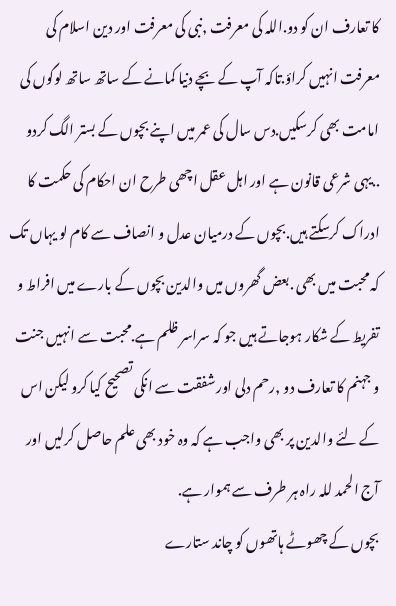کا تعارف ان کو دو.اللہ کی معرفت ,نبی کی معرفت اور دین اسلام کی معرفت انہیں کراؤ.تاکہ آپ کے بچے دنیا کمانے کے ساتھ ساتھ لوگوں کی امامت بھی کرسکیں.دس سال کی عمر میں اپنے بچوں کے بستر الگ کردو ..یہی شرعی قانون ہے اور اہل عقل اچھی طرح ان احکام کی حکمت کا ادراک کرسکتے ہیں.بچوں کے درمیان عدل و انصاف سے کام لو یہاں تک کہ محبت میں بھی .بعض گھروں میں والدین بچوں کے بارے میں افراط و تفریط کے شکار ہوجاتے ہیں جو کہ سراسر ظلم ہے.محبت سے انہیں جنت و جہنم کا تعارف دو ,رحم دلی اور شفقت سے انکی تصحیح کیا کرو لیکن اس کے لئے والدین پر بھی واجب ہے کہ وہ خود بھی علم حاصل کرلیں اور آج الحمد للہ راہ ہر طرف سے ہموار ہے.
بچوں کے چھوٹے ہاتھوں کو چاند ستارے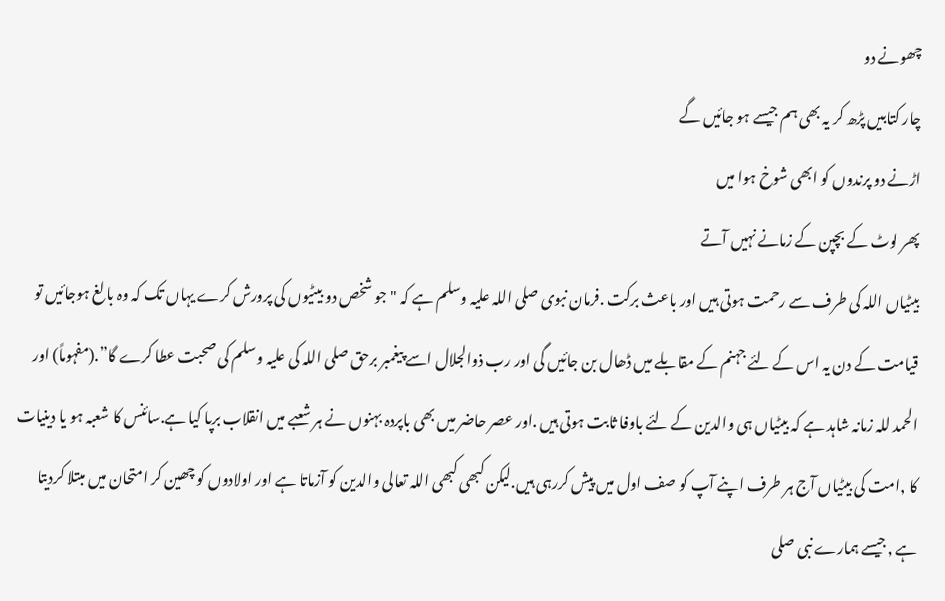چھونے دو
چار کتابیں پڑھ کر یہ بھی ہم جیسے ہو جائیں گے
اڑنے دو پرندوں کو ابھی شوخ ہوا میں
پھر لوٹ کے بچپن کے زمانے نہیں آتے
بیٹیاں اللہ کی طرف سے رحمت ہوتی ہیں اور باعث برکت .فرمان نبوی صلی اللہ علیہ وسلم ہے کہ "جو شخص دو بیٹیوں کی پرورش کرے یہاں تک کہ وہ بالغ ہوجائیں تو قیامت کے دن یہ اس کے لئے جہنم کے مقابلے میں ڈھال بن جائیں گی اور رب ذوالجلال اسے پیغمبر برحق صلی اللہ کی علیہ وسلم کی صحبت عطا کرے گا”.(مفہوماً) اور الحمد للہ زمانہ شاہد ہے کہ بیٹیاں ہی والدین کے لئے باوفا ثابت ہوتی ہیں .اور عصر حاضر میں بھی باپردہ بہنوں نے ہر شعبے میں انقلاب برپا کیا ہے.سائنس کا شعبہ ہو یا دینیات کا ,امت کی بیٹیاں آج ہر طرف اپنے آپ کو صف اول میں پیش کررہی ہیں.لیکن کبھی کبھی اللہ تعالی والدین کو آزماتا ہے اور اولادوں کو چھین کر امتحان میں مبتلا کردیتا ہے ,جیسے ہمارے نبی صلی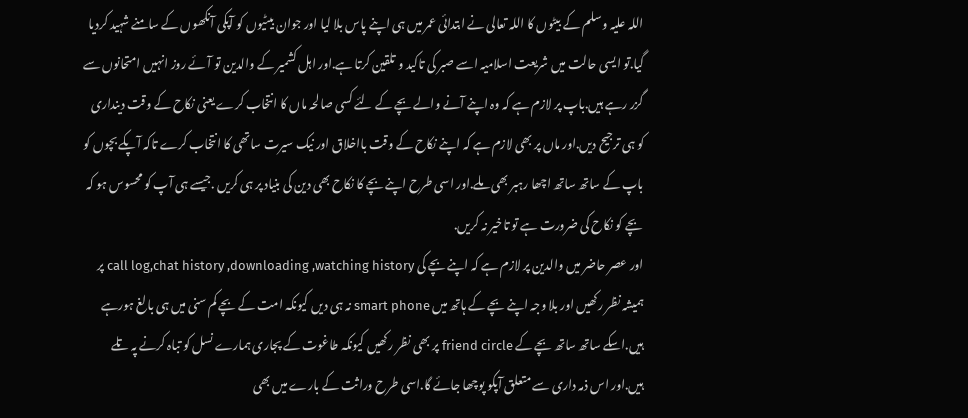اللہ علیہ وسلم کے بیٹوں کا اللہ تعالی نے ابتدائی عمر میں ہی اپنے پاس بلا لیا اور جوان بیٹیوں کو آپکی آنکھوں کے سامنے شہید کردیا گیا.تو ایسی حالت میں شریعت اسلامیہ اسے صبر کی تاکید و تلقین کرتا ہے.اور اہل کشمیر کے والدین تو آئے روز انہیں امتحانوں سے گزر رہے ہیں.باپ پر لازم ہے کہ وہ اپنے آنے والے بچے کے لئے کسی صالحہ ماں کا انتخاب کرے یعنی نکاح کے وقت دینداری کو ہی ترجیح دیں.اور ماں پر بھی لازم ہے کہ اپنے نکاح کے وقت بااخلاق اور نیک سیرت ساتھی کا انتخاب کرے تاکہ آپکے بچوں کو باپ کے ساتھ ساتھ اچھا رہبر بھی ملے.اور اسی طرح اپنے بچے کا نکاح بھی دین کی بنیاد پر ہی کریں .جیسے ہی آپ کو محسوس ہو کہ بچے کو نکاح کی ضرورت ہے تو تاخیر نہ کریں.
اور عصر حاضر میں والدین پر لازم ہے کہ اپنے بچے کی call log,chat history ,downloading ,watching history پر ہمیشہ نظر رکھیں اور بلا وجہ اپنے بچے کے ہاتھ میں smart phone نہ ہی دیں کیونکہ امت کے بچے کم سنی میں ہی بالغ ہورہے ہیں.اسکے ساتھ ساتھ بچے کے friend circle پر بھی نظر رکھیں کیونکہ طاغوت کے پجاری ہمارے نسل کو تباہ کرنے پہ تلے ہیں.اور اس ذمہ داری سے متعلق آپکو پوچھا جائے گا.اسی طرح وراثت کے بارے میں بھی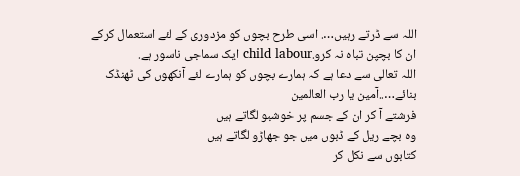اللہ سے ڈرتے رہیں…. اسی طرح بچوں کو مزدوری کے لئے استعمال کرکے ان کا بچپن تباہ نہ کرو.child labour ایک سماجی ناسور ہے.
اللہ تعالی سے دعا ہے کہ ہمارے بچوں کو ہمارے لئے آنکھوں کی ٹھنڈک بنائے…..آمین یا رب العالمین
فرشتے آ کر ان کے جسم پر خوشبو لگاتے ہیں
وہ بچے ریل کے ڈبوں میں جو جھاڑو لگاتے ہیں
کتابوں سے نکل کر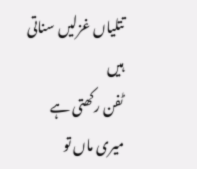تتلیاں غزلیں سناتی ہیں
ٹفن رکھتی ہے میری ماں تو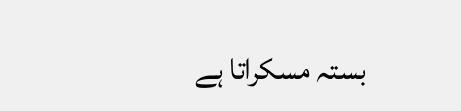بستہ مسکراتا ہے